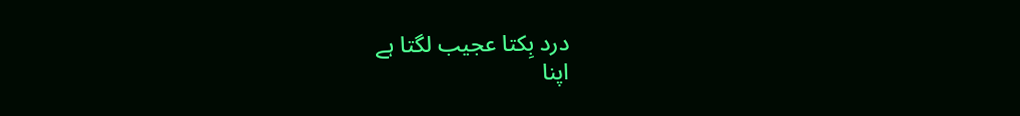درد بِکتا عجیب لگتا ہے
اپنا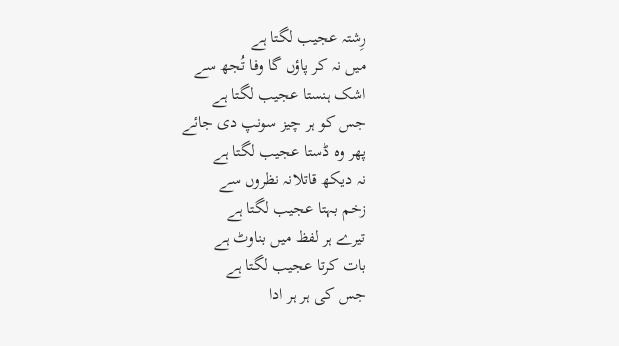رِشتہ عجیب لگتا ہے
میں نہ کر پاؤں گا وفا تُجھ سے
اشک ہنستا عجیب لگتا ہے
جس کو ہر چیز سونپ دی جائے
پھر وہ ڈستا عجیب لگتا ہے
نہ دیکھ قاتلانہ نظروں سے
زخم بہتا عجیب لگتا ہے
تیرے ہر لفظ میں بناوٹ ہے
بات کرتا عجیب لگتا ہے
جس کی ہر ہر ادا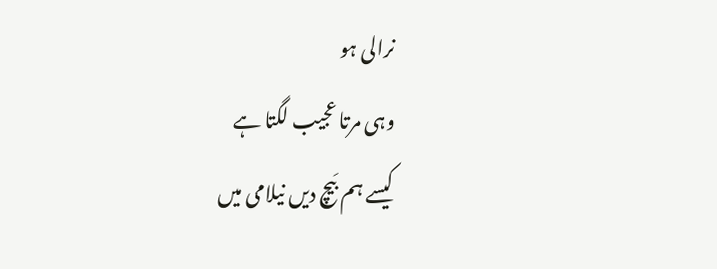نرالی ہو
وہی مرتا عجیب لگتا ہے
کیسے ہم بَیچ دیں نیلامی میں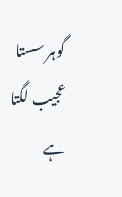گوہر سستا عجیب لگتا ہے